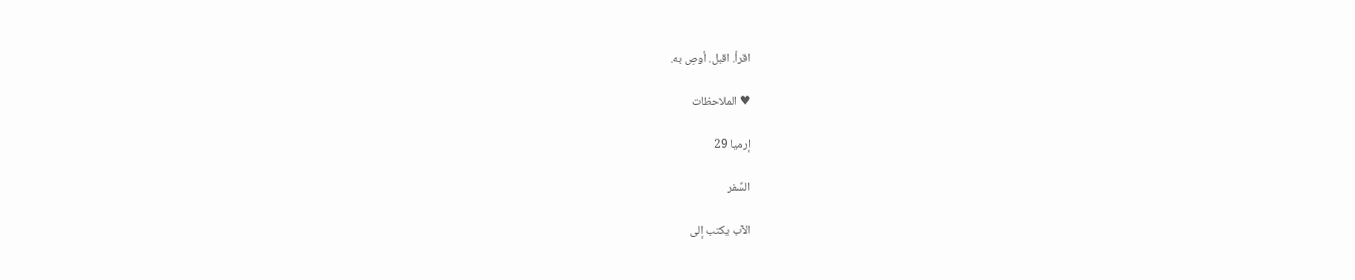اقرأ. اقبل. أوصِ به.

♥ الملاحظات

إرميا 29

السِّفر

الآب يكتب إلى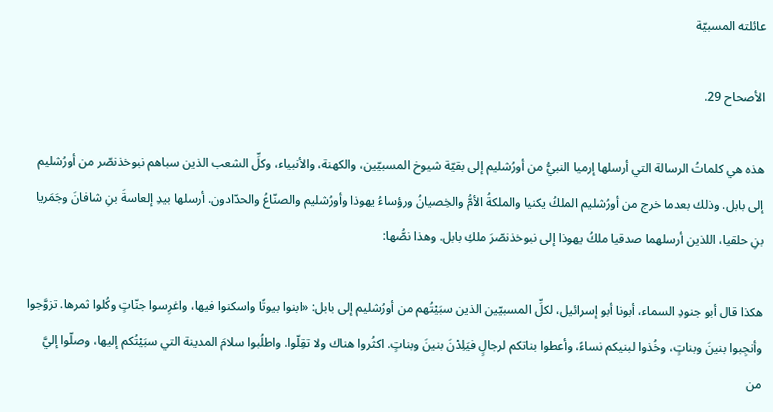عائلته المسبيّة

الأصحاح 29.

هذه هي كلماتُ الرسالة التي أرسلها إرميا النبيُّ من أورُشليم إلى بقيّة شيوخ المسبيّين، والكهنة، والأنبياء، وكلِّ الشعب الذين سباهم نبوخذنصّر من أورُشليم إلى بابل. وذلك بعدما خرج من أورُشليم الملكُ يكنيا والملكةُ الأمُّ والخِصيانُ ورؤساءُ يهوذا وأورُشليم والصنّاعُ والحدّادون. أرسلها بيدِ إلعاسةَ بنِ شافانَ وجَمَريا بنِ حلقيا، اللذين أرسلهما صدقيا ملكُ يهوذا إلى نبوخذنصّرَ ملكِ بابل. وهذا نصُّها:

هكذا قال أبو جنودِ السماء، أبونا أبو إسرائيل، لكلِّ المسبيّين الذين سبَيْتُهم من أورُشليم إلى بابل: «ابنوا بيوتًا واسكنوا فيها، واغرِسوا جنّاتٍ وكُلوا ثمرها. تزوَّجوا وأنجِبوا بنينَ وبناتٍ، وخُذوا لبنيكم نساءً، وأعطوا بناتكم لرجالٍ فيَلِدْنَ بنينَ وبناتٍ. اكثُروا هناك ولا تقِلّوا. واطلُبوا سلامَ المدينة التي سبَيْتُكم إليها، وصلّوا إليَّ من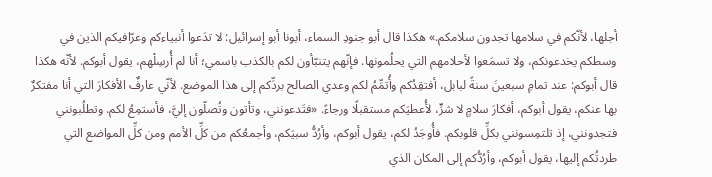أجلها، لأنّكم في سلامها تجدون سلامكم.» هكذا قال أبو جنودِ السماء، أبونا أبو إسرائيل: لا تدَعوا أنبياءكم وعرّافيكم الذين في وسطكم يخدعونكم، ولا تسمَعوا لأحلامهم التي يحلُمونها. فإنّهم يتنبّأون لكم بالكذب باسمي؛ أنا لم أُرسِلْهم، يقول أبوكم. لأنّه هكذا قال أبوكم: عند تمامِ سبعينَ سنةً لبابل، أفتقِدُكم وأُتمِّمُ لكم وعدي الصالح بردِّكم إلى هذا الموضع. لأنّي عارفٌ الأفكارَ التي أنا مفتكرٌ بها عنكم، يقول أبوكم، أفكارَ سلامٍ لا شرٍّ، لأُعطيَكم مستقبلًا ورجاءً. «فتَدعونني، وتأتون وتُصلّون إليَّ، فأستمِعُ لكم. وتطلُبونني فتجدونني، إذ تلتمِسونني بكلِّ قلوبكم. فأُوجَدُ لكم، يقول أبوكم، وأرُدُّ سبيَكم، وأجمعُكم من كلِّ الأمم ومن كلِّ المواضع التي طردتُكم إليها، يقول أبوكم، وأرُدُّكم إلى المكان الذي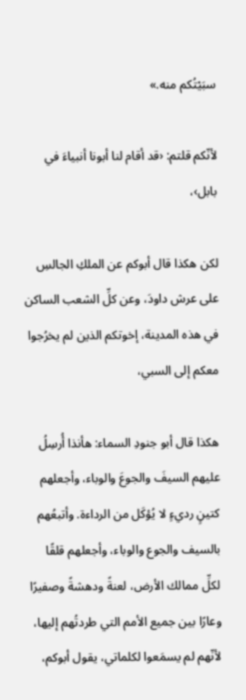سبَيْتُكم منه.»

لأنّكم قلتم: ‹قد أقام لنا أبونا أنبياءَ في بابل›،

لكن هكذا قال أبوكم عن الملكِ الجالسِ على عرش داودَ، وعن كلِّ الشعب الساكن في هذه المدينة، إخوتكم الذين لم يخرُجوا معكم إلى السبي،

هكذا قال أبو جنودِ السماء: هأنذا أُرسِلُ عليهم السيفَ والجوعَ والوباء، وأجعلهم كتينٍ رديءٍ لا يُؤكَل من الرداءة. وأتبعُهم بالسيف والجوع والوباء، وأجعلهم قلقًا لكلِّ ممالك الأرض، لعنةً ودهشةً وصفيرًا وعارًا بين جميع الأمم التي طردتُهم إليها، لأنّهم لم يسمَعوا لكلماتي، يقول أبوكم،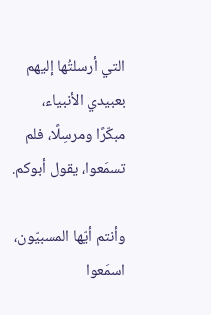التي أرسلتُها إليهم بعبيدي الأنبياء، مبكّرًا ومرسِلًا، فلم تسمَعوا، يقول أبوكم.

وأنتم أيّها المسبيّون، اسمَعوا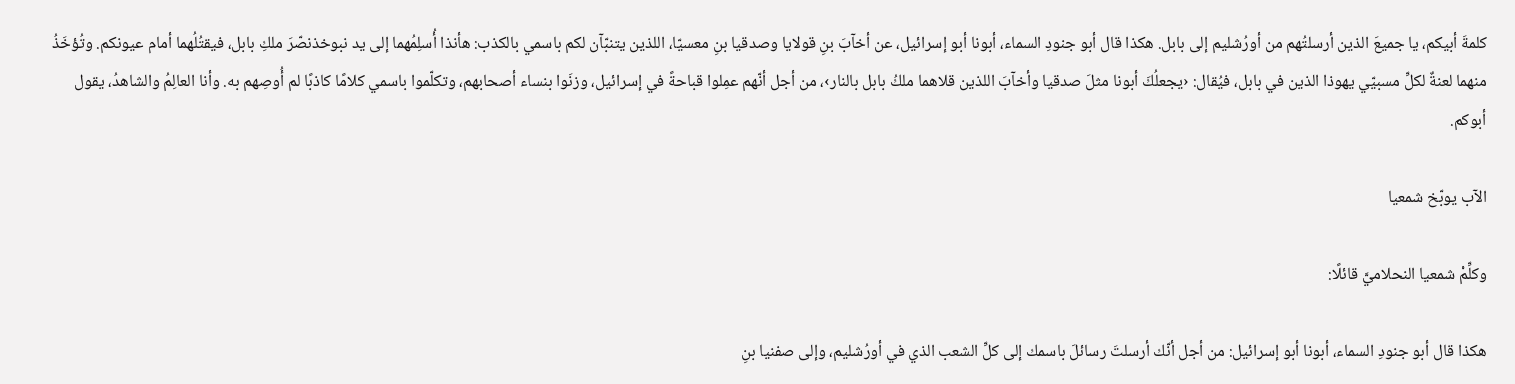كلمةَ أبيكم، يا جميعَ الذين أرسلتُهم من أورُشليم إلى بابل. هكذا قال أبو جنودِ السماء، أبونا أبو إسرائيل، عن أخآبَ بنِ قولايا وصدقيا بنِ معسيّا، اللذين يتنبّآن لكم باسمي بالكذب: هأنذا أُسلِمُهما إلى يد نبوخذنصّرَ ملكِ بابل، فيقتُلُهما أمام عيونكم. وتُؤخَذُ منهما لعنةٌ لكلِّ مسبيّي يهوذا الذين في بابل، فيُقال: ‹يجعلُكَ أبونا مثلَ صدقيا وأخآبَ اللذين قلاهما ملكُ بابل بالنار›، من أجل أنّهم عمِلوا قباحةً في إسرائيل، وزنَوا بنساء أصحابهم، وتكلّموا باسمي كلامًا كاذبًا لم أُوصِهم به. وأنا العالِمُ والشاهدُ، يقول أبوكم.

الآب يوبّخ شمعيا

وكلِّمْ شمعيا النحلاميَّ قائلًا:

هكذا قال أبو جنودِ السماء، أبونا أبو إسرائيل: من أجل أنّك أرسلتَ رسائلَ باسمك إلى كلِّ الشعب الذي في أورُشليم، وإلى صفنيا بنِ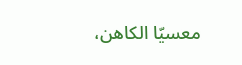معسيّا الكاهن،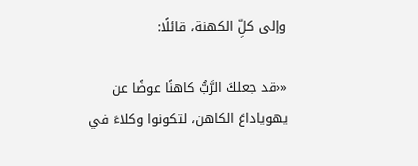وإلى كلِّ الكهنة، قائلًا:

«‹قد جعلكَ الرَّبُّ كاهنًا عوضًا عن يهوياداعَ الكاهن، لتكونوا وكلاءَ في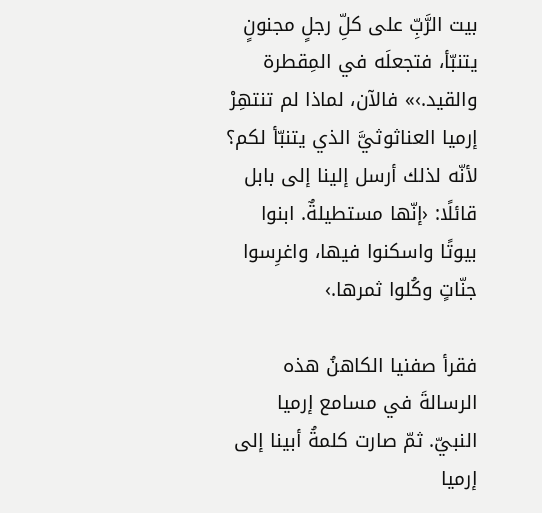بيت الرَّبِّ على كلِّ رجلٍ مجنونٍ يتنبّأ، فتجعلَه في المِقطرة والقيد.›» فالآن، لماذا لم تنتهِرْ إرميا العناثوثيَّ الذي يتنبّأ لكم؟ لأنّه لذلك أرسل إلينا إلى بابل قائلًا: ‹إنّها مستطيلةٌ. ابنوا بيوتًا واسكنوا فيها، واغرِسوا جنّاتٍ وكُلوا ثمرها.›

فقرأ صفنيا الكاهنُ هذه الرسالةَ في مسامع إرميا النبيّ. ثمّ صارت كلمةُ أبينا إلى إرميا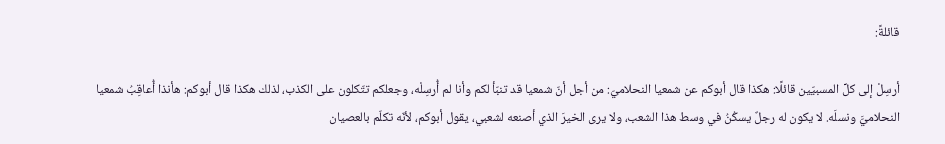قائلةً:

أرسِلْ إلى كلِّ المسبيّين قائلًا: هكذا قال أبوكم عن شمعيا النحلاميّ: من أجل أنّ شمعيا قد تنبّأ لكم وأنا لم أُرسِلْه، وجعلكم تتّكلون على الكذب، لذلك هكذا قال أبوكم: هأنذا أُعاقِبُ شمعيا النحلاميَّ ونسلَه. لا يكون له رجلٌ يسكُنُ في وسط هذا الشعب، ولا يرى الخيرَ الذي أصنعه لشعبي، يقول أبوكم، لأنّه تكلّم بالعصيان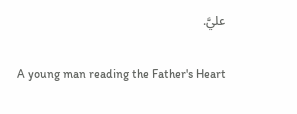عليَّ.

A young man reading the Father's Heart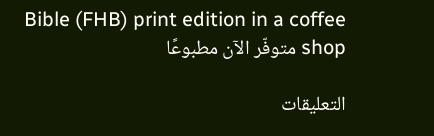Bible (FHB) print edition in a coffee shop متوفّر الآن مطبوعًا

التعليقات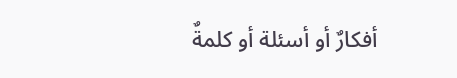أفكارٌ أو أسئلة أو كلمةٌ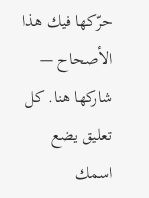حرّكها فيك هذا الأصحاح — شاركها هنا. كل تعليق يضع اسمك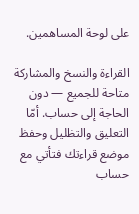على لوحة المساهمين.

القراءة والنسخ والمشاركة متاحة للجميع — دون الحاجة إلى حساب. أمّا التعليق والتظليل وحفظ موضع قراءتك فتأتي مع حساب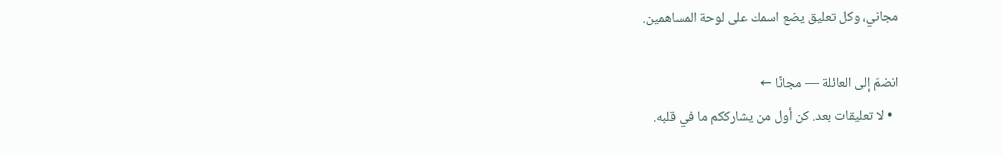مجاني، وكل تعليق يضع اسمك على لوحة المساهمين.

انضمّ إلى العائلة — مجانًا ←
  • لا تعليقات بعد. كن أول من يشارككم ما في قلبه.